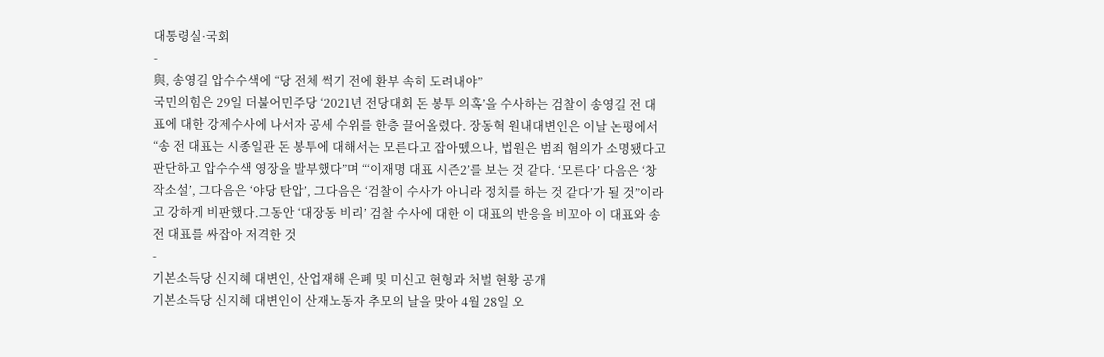대통령실·국회
-
與, 송영길 압수수색에 “당 전체 썩기 전에 환부 속히 도려내야”
국민의힘은 29일 더불어민주당 ‘2021년 전당대회 돈 봉투 의혹’을 수사하는 검찰이 송영길 전 대표에 대한 강제수사에 나서자 공세 수위를 한층 끌어올렸다. 장동혁 원내대변인은 이날 논평에서 “송 전 대표는 시종일관 돈 봉투에 대해서는 모른다고 잡아뗐으나, 법원은 범죄 혐의가 소명됐다고 판단하고 압수수색 영장을 발부했다”며 “‘이재명 대표 시즌2’를 보는 것 같다. ‘모른다’ 다음은 ‘창작소설’, 그다음은 ‘야당 탄압’, 그다음은 ‘검찰이 수사가 아니라 정치를 하는 것 같다’가 될 것”이라고 강하게 비판했다.그동안 ‘대장동 비리’ 검찰 수사에 대한 이 대표의 반응을 비꼬아 이 대표와 송 전 대표를 싸잡아 저격한 것
-
기본소득당 신지혜 대변인, 산업재해 은폐 및 미신고 현형과 처벌 현황 공개
기본소득당 신지혜 대변인이 산재노동자 추모의 날을 맞아 4월 28일 오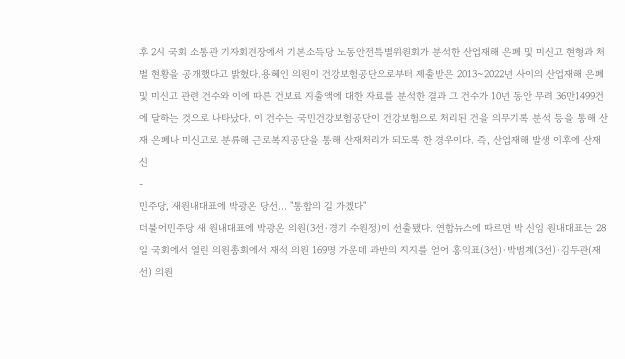후 2시 국회 소통관 기자회견장에서 기본소득당 노동안전특별위원회가 분석한 산업재해 은폐 및 미신고 현형과 처벌 현황을 공개했다고 밝혔다.용혜인 의원이 건강보험공단으로부터 제출받은 2013~2022년 사이의 산업재해 은폐 및 미신고 관련 건수와 이에 따른 건보료 지출액에 대한 자료를 분석한 결과 그 건수가 10년 동안 무려 36만1499건에 달하는 것으로 나타났다. 이 건수는 국민건강보험공단이 건강보험으로 처리된 건을 의무기록 분석 등을 통해 산재 은폐나 미신고로 분류해 근로복지공단을 통해 산재처리가 되도록 한 경우이다. 즉, 산업재해 발생 이후에 산재 신
-
민주당, 새원내대표에 박광온 당선... "통합의 길 가겠다"
더불어민주당 새 원내대표에 박광온 의원(3선·경기 수원정)이 선출됐다. 연합뉴스에 따르면 박 신임 원내대표는 28일 국회에서 열린 의원총회에서 재석 의원 169명 가운데 과반의 지지를 얻어 홍익표(3선)·박범계(3선)·김두관(재선) 의원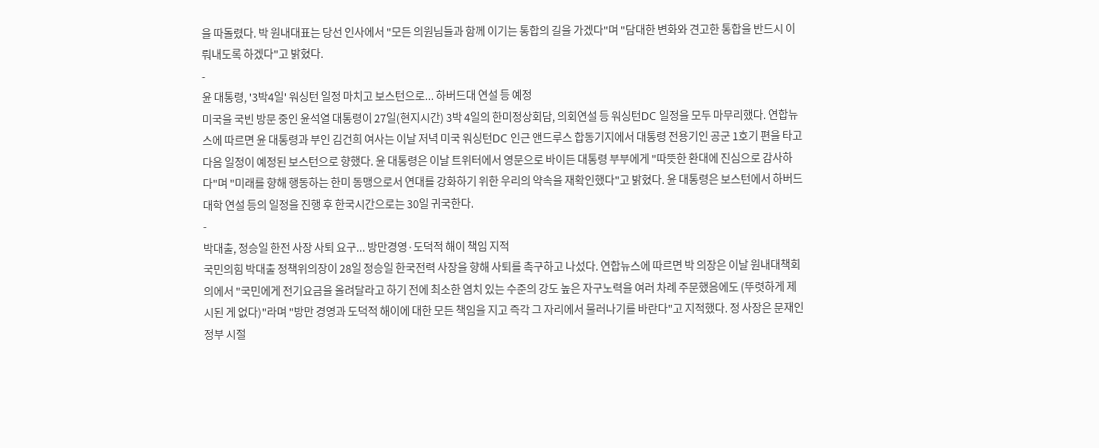을 따돌렸다. 박 원내대표는 당선 인사에서 "모든 의원님들과 함께 이기는 통합의 길을 가겠다"며 "담대한 변화와 견고한 통합을 반드시 이뤄내도록 하겠다"고 밝혔다.
-
윤 대통령, '3박4일' 워싱턴 일정 마치고 보스턴으로... 하버드대 연설 등 예정
미국을 국빈 방문 중인 윤석열 대통령이 27일(현지시간) 3박 4일의 한미정상회담, 의회연설 등 워싱턴DC 일정을 모두 마무리했다. 연합뉴스에 따르면 윤 대통령과 부인 김건희 여사는 이날 저녁 미국 워싱턴DC 인근 앤드루스 합동기지에서 대통령 전용기인 공군 1호기 편을 타고 다음 일정이 예정된 보스턴으로 향했다. 윤 대통령은 이날 트위터에서 영문으로 바이든 대통령 부부에게 "따뜻한 환대에 진심으로 감사하다"며 "미래를 향해 행동하는 한미 동맹으로서 연대를 강화하기 위한 우리의 약속을 재확인했다"고 밝혔다. 윤 대통령은 보스턴에서 하버드 대학 연설 등의 일정을 진행 후 한국시간으로는 30일 귀국한다.
-
박대출, 정승일 한전 사장 사퇴 요구... 방만경영·도덕적 해이 책임 지적
국민의힘 박대출 정책위의장이 28일 정승일 한국전력 사장을 향해 사퇴를 촉구하고 나섰다. 연합뉴스에 따르면 박 의장은 이날 원내대책회의에서 "국민에게 전기요금을 올려달라고 하기 전에 최소한 염치 있는 수준의 강도 높은 자구노력을 여러 차례 주문했음에도 (뚜렷하게 제시된 게 없다)"라며 "방만 경영과 도덕적 해이에 대한 모든 책임을 지고 즉각 그 자리에서 물러나기를 바란다"고 지적했다. 정 사장은 문재인 정부 시절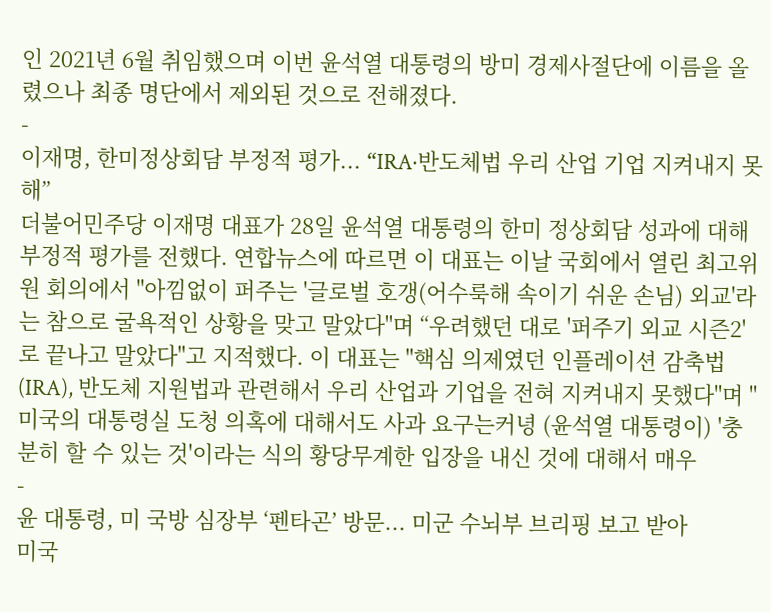인 2021년 6월 취임했으며 이번 윤석열 대통령의 방미 경제사절단에 이름을 올렸으나 최종 명단에서 제외된 것으로 전해졌다.
-
이재명, 한미정상회담 부정적 평가... “IRA·반도체법 우리 산업 기업 지켜내지 못해”
더불어민주당 이재명 대표가 28일 윤석열 대통령의 한미 정상회담 성과에 대해 부정적 평가를 전했다. 연합뉴스에 따르면 이 대표는 이날 국회에서 열린 최고위원 회의에서 "아낌없이 퍼주는 '글로벌 호갱(어수룩해 속이기 쉬운 손님) 외교'라는 참으로 굴욕적인 상황을 맞고 말았다"며 “우려했던 대로 '퍼주기 외교 시즌2'로 끝나고 말았다"고 지적했다. 이 대표는 "핵심 의제였던 인플레이션 감축법(IRA), 반도체 지원법과 관련해서 우리 산업과 기업을 전혀 지켜내지 못했다"며 "미국의 대통령실 도청 의혹에 대해서도 사과 요구는커녕 (윤석열 대통령이) '충분히 할 수 있는 것'이라는 식의 황당무계한 입장을 내신 것에 대해서 매우
-
윤 대통령, 미 국방 심장부 ‘펜타곤’ 방문... 미군 수뇌부 브리핑 보고 받아
미국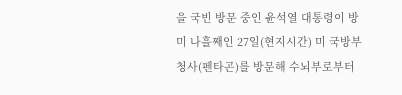을 국빈 방문 중인 윤석열 대통령이 방미 나흘째인 27일(현지시간) 미 국방부 청사(펜타곤)를 방문해 수뇌부로부터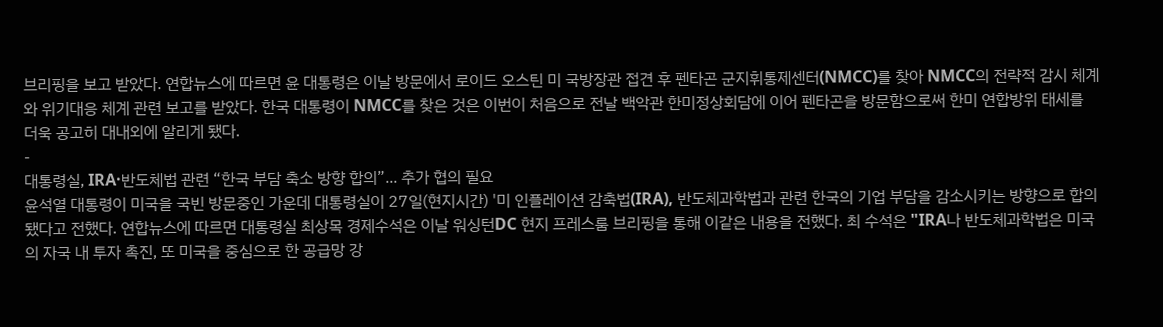브리핑을 보고 받았다. 연합뉴스에 따르면 윤 대통령은 이날 방문에서 로이드 오스틴 미 국방장관 접견 후 펜타곤 군지휘통제센터(NMCC)를 찾아 NMCC의 전략적 감시 체계와 위기대응 체계 관련 보고를 받았다. 한국 대통령이 NMCC를 찾은 것은 이번이 처음으로 전날 백악관 한미정상회담에 이어 펜타곤을 방문함으로써 한미 연합방위 태세를 더욱 공고히 대내외에 알리게 됐다.
-
대통령실, IRA·반도체법 관련 “한국 부담 축소 방향 합의”... 추가 협의 필요
윤석열 대통령이 미국을 국빈 방문중인 가운데 대통령실이 27일(현지시간) '미 인플레이션 감축법(IRA), 반도체과학법과 관련 한국의 기업 부담을 감소시키는 방향으로 합의됐다고 전했다. 연합뉴스에 따르면 대통령실 최상목 경제수석은 이날 워싱턴DC 현지 프레스룸 브리핑을 통해 이같은 내용을 전했다. 최 수석은 "IRA나 반도체과학법은 미국의 자국 내 투자 촉진, 또 미국을 중심으로 한 공급망 강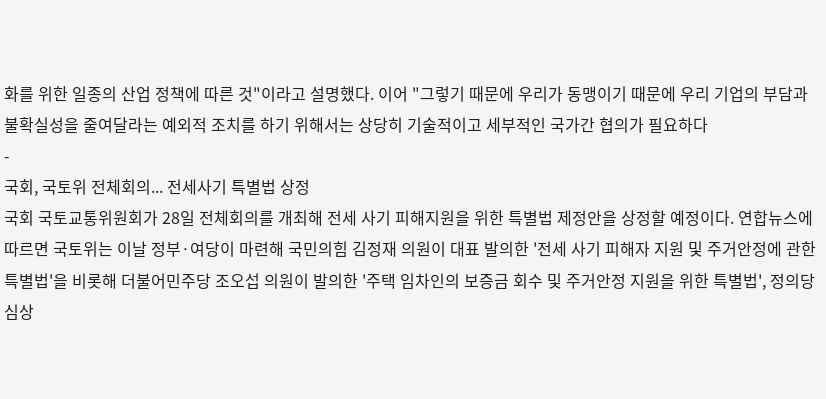화를 위한 일종의 산업 정책에 따른 것"이라고 설명했다. 이어 "그렇기 때문에 우리가 동맹이기 때문에 우리 기업의 부담과 불확실성을 줄여달라는 예외적 조치를 하기 위해서는 상당히 기술적이고 세부적인 국가간 협의가 필요하다
-
국회, 국토위 전체회의... 전세사기 특별법 상정
국회 국토교통위원회가 28일 전체회의를 개최해 전세 사기 피해지원을 위한 특별법 제정안을 상정할 예정이다. 연합뉴스에 따르면 국토위는 이날 정부·여당이 마련해 국민의힘 김정재 의원이 대표 발의한 '전세 사기 피해자 지원 및 주거안정에 관한 특별법'을 비롯해 더불어민주당 조오섭 의원이 발의한 '주택 임차인의 보증금 회수 및 주거안정 지원을 위한 특별법', 정의당 심상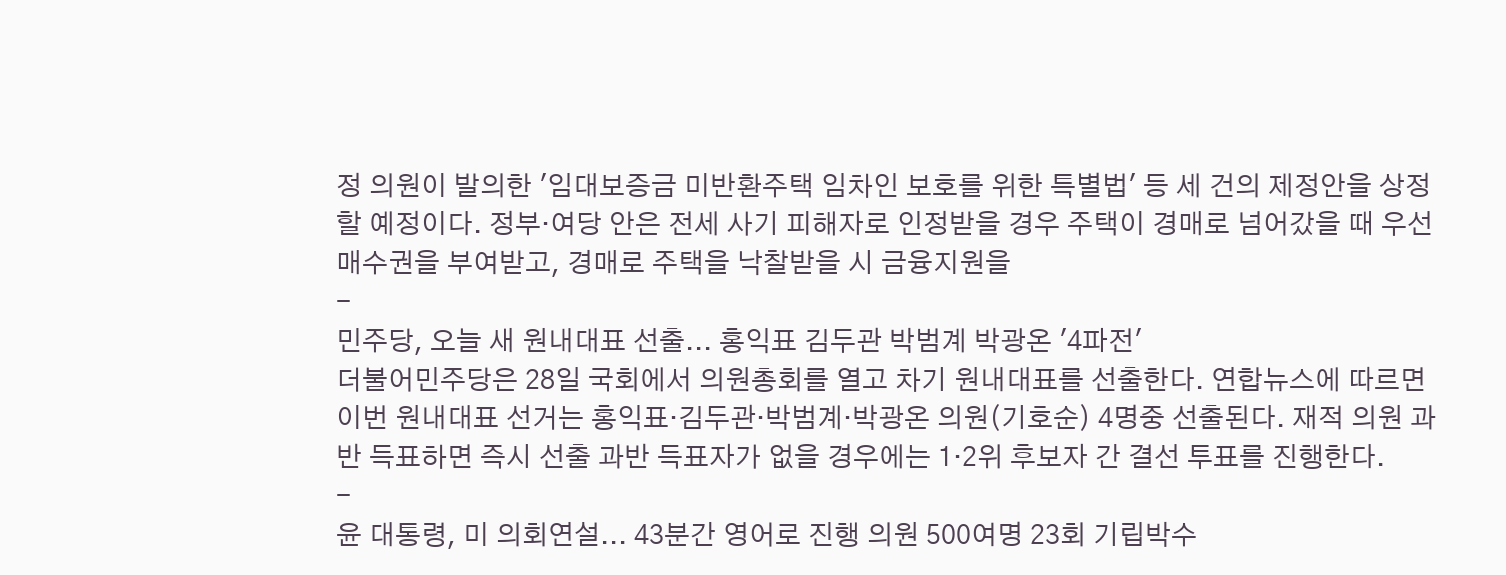정 의원이 발의한 '임대보증금 미반환주택 임차인 보호를 위한 특별법' 등 세 건의 제정안을 상정할 예정이다. 정부·여당 안은 전세 사기 피해자로 인정받을 경우 주택이 경매로 넘어갔을 때 우선매수권을 부여받고, 경매로 주택을 낙찰받을 시 금융지원을
-
민주당, 오늘 새 원내대표 선출... 홍익표 김두관 박범계 박광온 '4파전'
더불어민주당은 28일 국회에서 의원총회를 열고 차기 원내대표를 선출한다. 연합뉴스에 따르면 이번 원내대표 선거는 홍익표·김두관·박범계·박광온 의원(기호순) 4명중 선출된다. 재적 의원 과반 득표하면 즉시 선출 과반 득표자가 없을 경우에는 1·2위 후보자 간 결선 투표를 진행한다.
-
윤 대통령, 미 의회연설... 43분간 영어로 진행 의원 500여명 23회 기립박수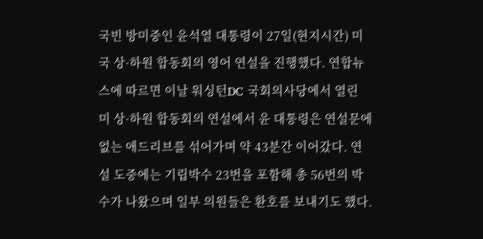국빈 방미중인 윤석열 대통령이 27일(현지시간) 미국 상·하원 합동회의 영어 연설을 진행했다. 연합뉴스에 따르면 이날 워싱턴DC 국회의사당에서 열린 미 상·하원 합동회의 연설에서 윤 대통령은 연설문에 없는 애드리브를 섞어가며 약 43분간 이어갔다. 연설 도중에는 기립박수 23번을 포함해 총 56번의 박수가 나왔으며 일부 의원들은 환호를 보내기도 했다.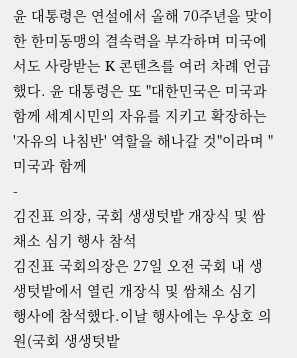윤 대통령은 연설에서 올해 70주년을 맞이한 한미동맹의 결속력을 부각하며 미국에서도 사랑받는 K 콘텐츠를 여러 차례 언급했다. 윤 대통령은 또 "대한민국은 미국과 함께 세계시민의 자유를 지키고 확장하는 '자유의 나침반' 역할을 해나갈 것"이라며 "미국과 함께
-
김진표 의장, 국회 생생텃밭 개장식 및 쌈채소 심기 행사 참석
김진표 국회의장은 27일 오전 국회 내 생생텃밭에서 열린 개장식 및 쌈채소 심기 행사에 참석했다.이날 행사에는 우상호 의원(국회 생생텃밭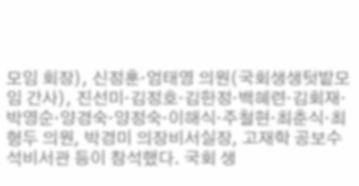모임 회장), 신정훈·엄태영 의원(국회생생텃밭모임 간사), 진선미·김정호·김한정·백혜련·김회재·박영순·양경숙·양정숙·이해식·주철현·최춘식·최형두 의원, 박경미 의장비서실장, 고재학 공보수석비서관 등이 참석했다. 국회 생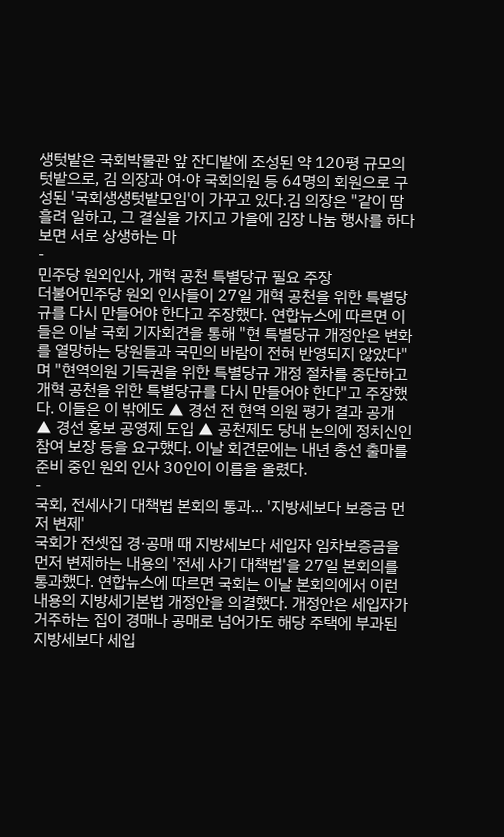생텃밭은 국회박물관 앞 잔디밭에 조성된 약 120평 규모의 텃밭으로, 김 의장과 여·야 국회의원 등 64명의 회원으로 구성된 '국회생생텃밭모임'이 가꾸고 있다.김 의장은 "같이 땀흘려 일하고, 그 결실을 가지고 가을에 김장 나눔 행사를 하다보면 서로 상생하는 마
-
민주당 원외인사, 개혁 공천 특별당규 필요 주장
더불어민주당 원외 인사들이 27일 개혁 공천을 위한 특별당규를 다시 만들어야 한다고 주장했다. 연합뉴스에 따르면 이들은 이날 국회 기자회견을 통해 "현 특별당규 개정안은 변화를 열망하는 당원들과 국민의 바람이 전혀 반영되지 않았다"며 "현역의원 기득권을 위한 특별당규 개정 절차를 중단하고 개혁 공천을 위한 특별당규를 다시 만들어야 한다"고 주장했다. 이들은 이 밖에도 ▲ 경선 전 현역 의원 평가 결과 공개 ▲ 경선 홍보 공영제 도입 ▲ 공천제도 당내 논의에 정치신인 참여 보장 등을 요구했다. 이날 회견문에는 내년 총선 출마를 준비 중인 원외 인사 30인이 이름을 올렸다.
-
국회, 전세사기 대책법 본회의 통과... '지방세보다 보증금 먼저 변제'
국회가 전셋집 경·공매 때 지방세보다 세입자 임차보증금을 먼저 변제하는 내용의 '전세 사기 대책법'을 27일 본회의를 통과했다. 연합뉴스에 따르면 국회는 이날 본회의에서 이런 내용의 지방세기본법 개정안을 의결했다. 개정안은 세입자가 거주하는 집이 경매나 공매로 넘어가도 해당 주택에 부과된 지방세보다 세입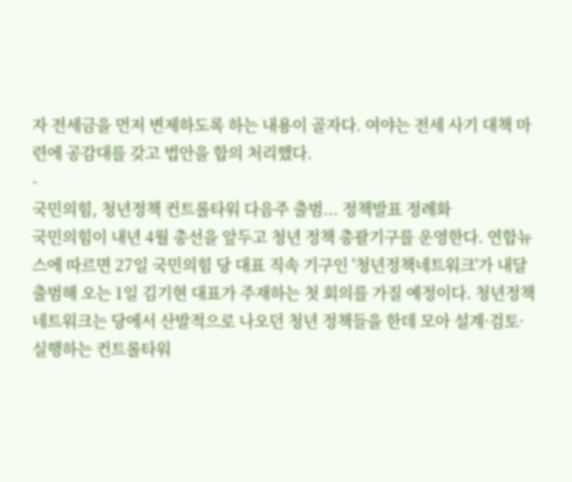자 전세금을 먼저 변제하도록 하는 내용이 골자다. 여야는 전세 사기 대책 마련에 공감대를 갖고 법안을 합의 처리했다.
-
국민의힘, 청년정책 컨트롤타워 다음주 출범... 정책발표 정례화
국민의힘이 내년 4월 총선을 앞두고 청년 정책 총괄기구를 운영한다. 연합뉴스에 따르면 27일 국민의힘 당 대표 직속 기구인 '청년정책네트워크'가 내달 출범해 오는 1일 김기현 대표가 주재하는 첫 회의를 가질 예정이다. 청년정책네트워크는 당에서 산발적으로 나오던 청년 정책들을 한데 모아 설계·검토·실행하는 컨트롤타워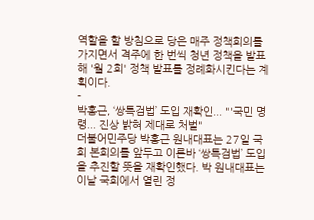역할을 할 방침으로 당은 매주 정책회의를 가지면서 격주에 한 번씩 청년 정책을 발표해 '월 2회' 정책 발표를 정례화시킨다는 계획이다.
-
박홍근, ‘쌍특검법’ 도입 재확인... "'국민 명령... 진상 밝혀 제대로 처벌"
더불어민주당 박홍근 원내대표는 27일 국회 본회의를 앞두고 이른바 ‘쌍특검법’ 도입을 추진할 뜻을 재확인했다. 박 원내대표는 이날 국회에서 열린 정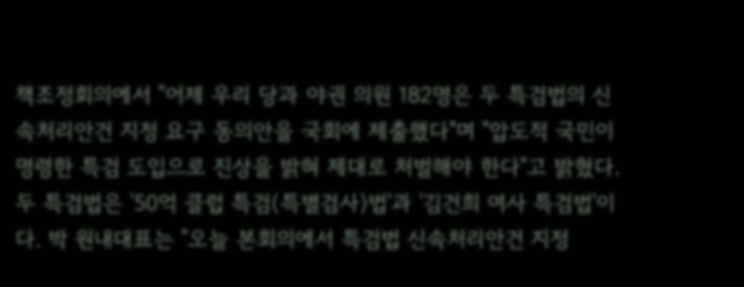책조정회의에서 "어제 우리 당과 야권 의원 182명은 두 특검법의 신속처리안건 지정 요구 동의안을 국회에 제출했다"며 "압도적 국민이 명령한 특검 도입으로 진상을 밝혀 제대로 처벌해야 한다"고 밝혔다. 두 특검법은 '50억 클럽 특검(특별검사)법'과 '김건희 여사 특검법'이다. 박 원내대표는 "오늘 본회의에서 특검법 신속처리안건 지정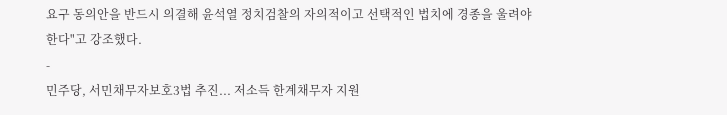요구 동의안을 반드시 의결해 윤석열 정치검찰의 자의적이고 선택적인 법치에 경종을 울려야 한다"고 강조했다.
-
민주당, 서민채무자보호3법 추진... 저소득 한계채무자 지원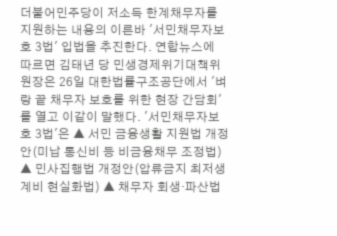더불어민주당이 저소득 한계채무자를 지원하는 내용의 이른바 '서민채무자보호 3법' 입법을 추진한다. 연합뉴스에 따르면 김태년 당 민생경제위기대책위원장은 26일 대한법률구조공단에서 '벼랑 끝 채무자 보호를 위한 현장 간담회'를 열고 이같이 말했다. '서민채무자보호 3법'은 ▲ 서민 금융생활 지원법 개정안(미납 통신비 등 비금융채무 조정법) ▲ 민사집행법 개정안(압류금지 최저생계비 현실화법) ▲ 채무자 회생·파산법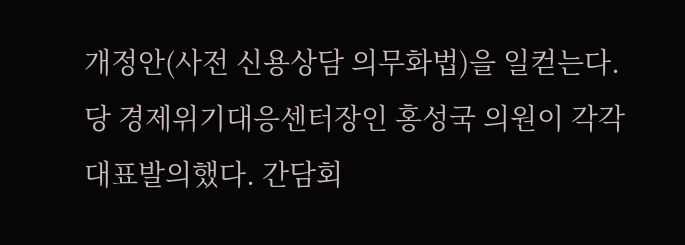개정안(사전 신용상담 의무화법)을 일컫는다. 당 경제위기대응센터장인 홍성국 의원이 각각 대표발의했다. 간담회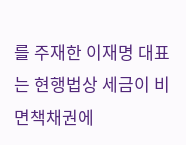를 주재한 이재명 대표는 현행법상 세금이 비면책채권에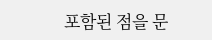포함된 점을 문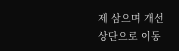제 삼으며 개선
상단으로 이동